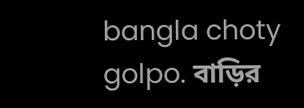bangla choty golpo. বাড়ির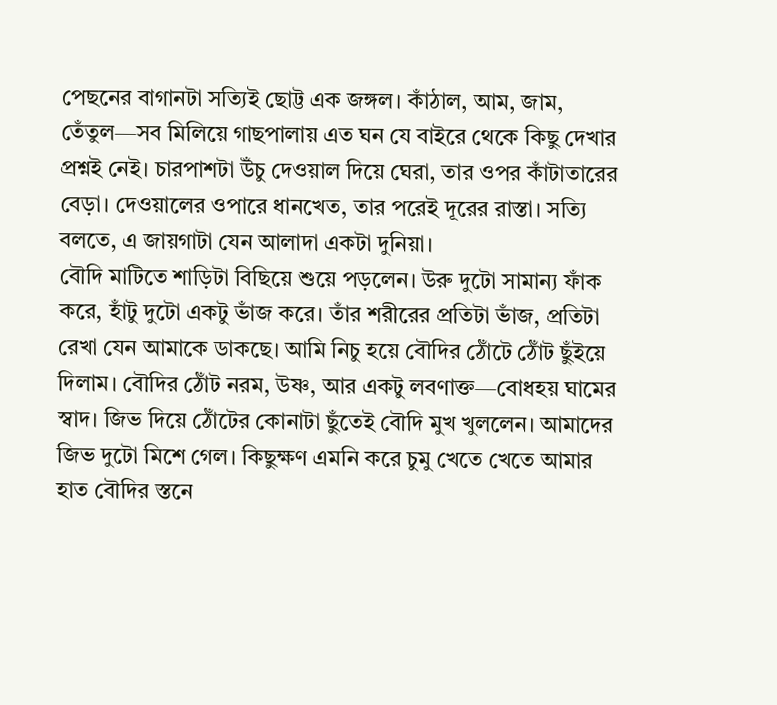পেছনের বাগানটা সত্যিই ছোট্ট এক জঙ্গল। কাঁঠাল, আম, জাম, তেঁতুল—সব মিলিয়ে গাছপালায় এত ঘন যে বাইরে থেকে কিছু দেখার প্রশ্নই নেই। চারপাশটা উঁচু দেওয়াল দিয়ে ঘেরা, তার ওপর কাঁটাতারের বেড়া। দেওয়ালের ওপারে ধানখেত, তার পরেই দূরের রাস্তা। সত্যি বলতে, এ জায়গাটা যেন আলাদা একটা দুনিয়া।
বৌদি মাটিতে শাড়িটা বিছিয়ে শুয়ে পড়লেন। উরু দুটো সামান্য ফাঁক করে, হাঁটু দুটো একটু ভাঁজ করে। তাঁর শরীরের প্রতিটা ভাঁজ, প্রতিটা রেখা যেন আমাকে ডাকছে। আমি নিচু হয়ে বৌদির ঠোঁটে ঠোঁট ছুঁইয়ে দিলাম। বৌদির ঠোঁট নরম, উষ্ণ, আর একটু লবণাক্ত—বোধহয় ঘামের স্বাদ। জিভ দিয়ে ঠোঁটের কোনাটা ছুঁতেই বৌদি মুখ খুললেন। আমাদের জিভ দুটো মিশে গেল। কিছুক্ষণ এমনি করে চুমু খেতে খেতে আমার হাত বৌদির স্তনে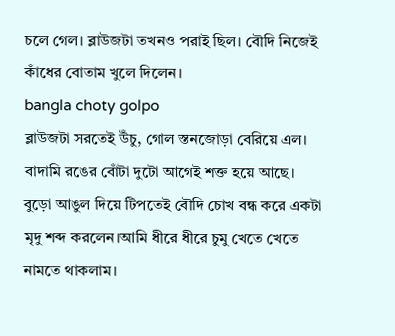চলে গেল। ব্লাউজটা তখনও পরাই ছিল। বৌদি নিজেই কাঁধের বোতাম খুলে দিলেন।
bangla choty golpo
ব্লাউজটা সরতেই উঁচু, গোল স্তনজোড়া বেরিয়ে এল। বাদামি রঙের বোঁটা দুটো আগেই শক্ত হয়ে আছে। বুড়ো আঙুল দিয়ে টিপতেই বৌদি চোখ বন্ধ করে একটা মৃদু শব্দ করলেন।আমি ধীরে ধীরে চুমু খেতে খেতে নামতে থাকলাম।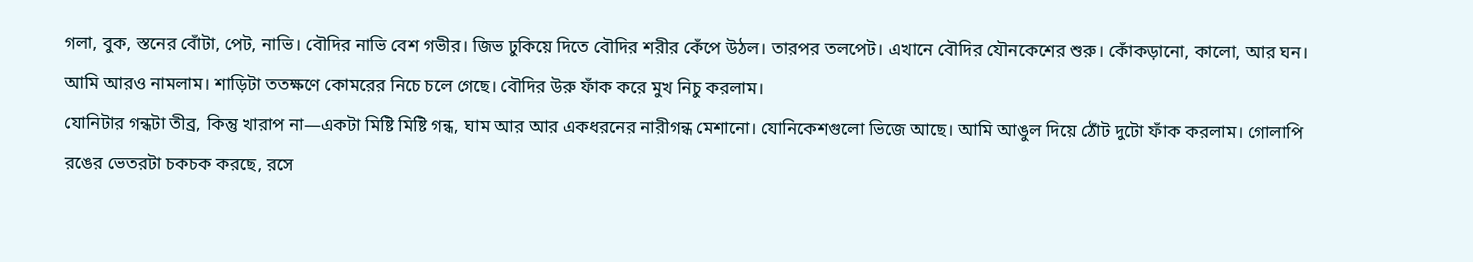গলা, বুক, স্তনের বোঁটা, পেট, নাভি। বৌদির নাভি বেশ গভীর। জিভ ঢুকিয়ে দিতে বৌদির শরীর কেঁপে উঠল। তারপর তলপেট। এখানে বৌদির যৌনকেশের শুরু। কোঁকড়ানো, কালো, আর ঘন। আমি আরও নামলাম। শাড়িটা ততক্ষণে কোমরের নিচে চলে গেছে। বৌদির উরু ফাঁক করে মুখ নিচু করলাম।
যোনিটার গন্ধটা তীব্র, কিন্তু খারাপ না—একটা মিষ্টি মিষ্টি গন্ধ, ঘাম আর আর একধরনের নারীগন্ধ মেশানো। যোনিকেশগুলো ভিজে আছে। আমি আঙুল দিয়ে ঠোঁট দুটো ফাঁক করলাম। গোলাপি রঙের ভেতরটা চকচক করছে, রসে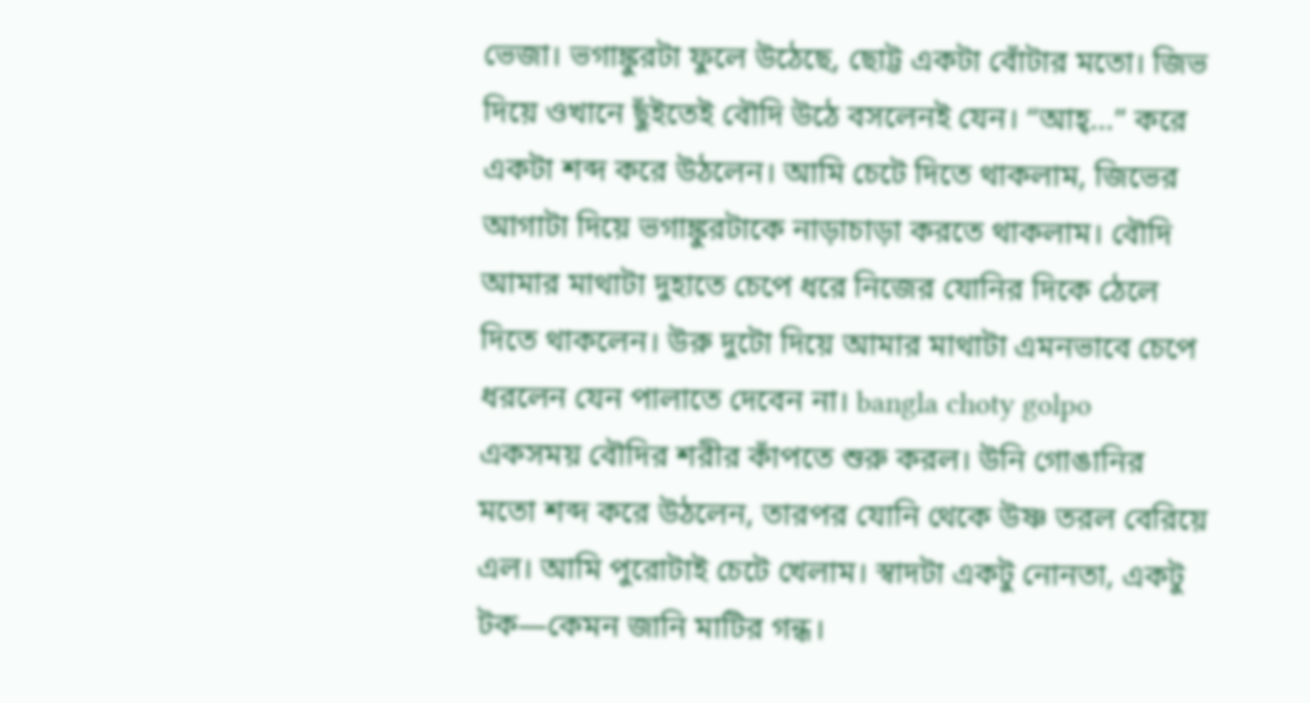ভেজা। ভগাঙ্কুরটা ফুলে উঠেছে, ছোট্ট একটা বোঁটার মতো। জিভ দিয়ে ওখানে ছুঁইতেই বৌদি উঠে বসলেনই যেন। “আহ্…” করে একটা শব্দ করে উঠলেন। আমি চেটে দিতে থাকলাম, জিভের আগাটা দিয়ে ভগাঙ্কুরটাকে নাড়াচাড়া করতে থাকলাম। বৌদি আমার মাথাটা দুহাতে চেপে ধরে নিজের যোনির দিকে ঠেলে দিতে থাকলেন। উরু দুটো দিয়ে আমার মাথাটা এমনভাবে চেপে ধরলেন যেন পালাতে দেবেন না। bangla choty golpo
একসময় বৌদির শরীর কাঁপতে শুরু করল। উনি গোঙানির মতো শব্দ করে উঠলেন, তারপর যোনি থেকে উষ্ণ তরল বেরিয়ে এল। আমি পুরোটাই চেটে খেলাম। স্বাদটা একটু নোনতা, একটু টক—কেমন জানি মাটির গন্ধ।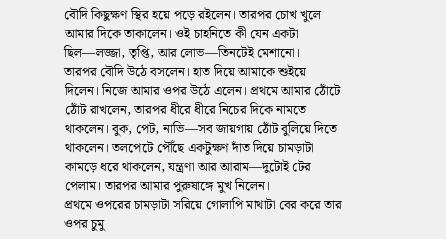বৌদি কিছুক্ষণ স্থির হয়ে পড়ে রইলেন। তারপর চোখ খুলে আমার দিকে তাকালেন। ওই চাহনিতে কী যেন একটা ছিল—লজ্জা, তৃপ্তি, আর লোভ—তিনটেই মেশানো।
তারপর বৌদি উঠে বসলেন। হাত দিয়ে আমাকে শুইয়ে দিলেন। নিজে আমার ওপর উঠে এলেন। প্রথমে আমার ঠোঁটে ঠোঁট রাখলেন, তারপর ধীরে ধীরে নিচের দিকে নামতে থাকলেন। বুক, পেট, নাভি—সব জায়গায় ঠোঁট বুলিয়ে দিতে থাকলেন। তলপেটে পৌঁছে একটুক্ষণ দাঁত দিয়ে চামড়াটা কামড়ে ধরে থাকলেন, যন্ত্রণা আর আরাম—দুটোই টের পেলাম। তারপর আমার পুরুষাঙ্গে মুখ নিলেন।
প্রথমে ওপরের চামড়াটা সরিয়ে গোলাপি মাথাটা বের করে তার ওপর চুমু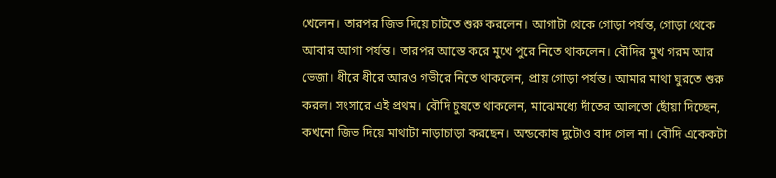খেলেন। তারপর জিভ দিয়ে চাটতে শুরু করলেন। আগাটা থেকে গোড়া পর্যন্ত, গোড়া থেকে আবার আগা পর্যন্ত। তারপর আস্তে করে মুখে পুরে নিতে থাকলেন। বৌদির মুখ গরম আর ভেজা। ধীরে ধীরে আরও গভীরে নিতে থাকলেন, প্রায় গোড়া পর্যন্ত। আমার মাথা ঘুরতে শুরু করল। সংসারে এই প্রথম। বৌদি চুষতে থাকলেন, মাঝেমধ্যে দাঁতের আলতো ছোঁয়া দিচ্ছেন, কখনো জিভ দিয়ে মাথাটা নাড়াচাড়া করছেন। অন্ডকোষ দুটোও বাদ গেল না। বৌদি একেকটা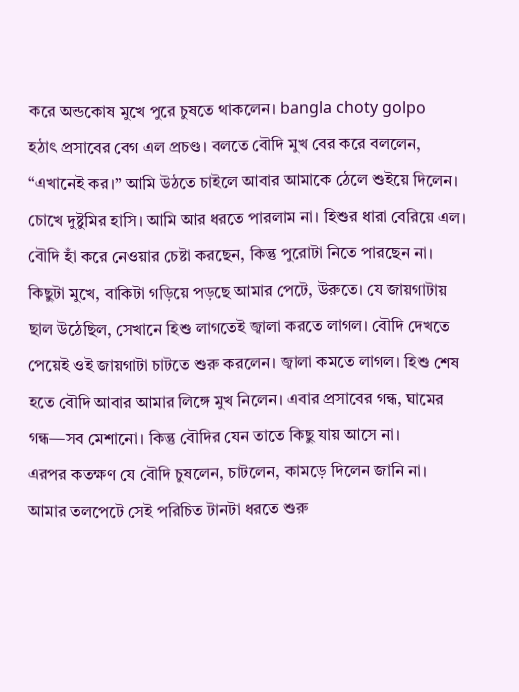করে অন্ডকোষ মুখে পুরে চুষতে থাকলেন। bangla choty golpo
হঠাৎ প্রসাবের বেগ এল প্রচণ্ড। বলতে বৌদি মুখ বের করে বললেন, “এখানেই কর।” আমি উঠতে চাইলে আবার আমাকে ঠেলে শুইয়ে দিলেন। চোখে দুষ্টুমির হাসি। আমি আর ধরতে পারলাম না। হিশুর ধারা বেরিয়ে এল। বৌদি হাঁ করে নেওয়ার চেষ্টা করছেন, কিন্তু পুরোটা নিতে পারছেন না। কিছুটা মুখে, বাকিটা গড়িয়ে পড়ছে আমার পেটে, উরুতে। যে জায়গাটায় ছাল উঠেছিল, সেখানে হিশু লাগতেই জ্বালা করতে লাগল। বৌদি দেখতে পেয়েই ওই জায়গাটা চাটতে শুরু করলেন। জ্বালা কমতে লাগল। হিশু শেষ হতে বৌদি আবার আমার লিঙ্গে মুখ নিলেন। এবার প্রসাবের গন্ধ, ঘামের গন্ধ—সব মেশানো। কিন্তু বৌদির যেন তাতে কিছু যায় আসে না।
এরপর কতক্ষণ যে বৌদি চুষলেন, চাটলেন, কামড়ে দিলেন জানি না। আমার তলপেটে সেই পরিচিত টানটা ধরতে শুরু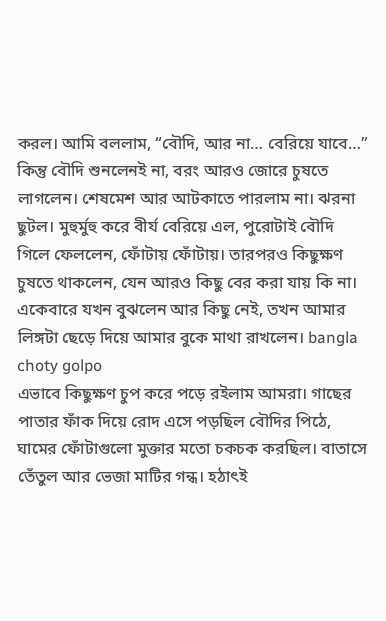করল। আমি বললাম, “বৌদি, আর না… বেরিয়ে যাবে…” কিন্তু বৌদি শুনলেনই না, বরং আরও জোরে চুষতে লাগলেন। শেষমেশ আর আটকাতে পারলাম না। ঝরনা ছুটল। মুহুর্মুহু করে বীর্য বেরিয়ে এল, পুরোটাই বৌদি গিলে ফেললেন, ফোঁটায় ফোঁটায়। তারপরও কিছুক্ষণ চুষতে থাকলেন, যেন আরও কিছু বের করা যায় কি না। একেবারে যখন বুঝলেন আর কিছু নেই, তখন আমার লিঙ্গটা ছেড়ে দিয়ে আমার বুকে মাথা রাখলেন। bangla choty golpo
এভাবে কিছুক্ষণ চুপ করে পড়ে রইলাম আমরা। গাছের পাতার ফাঁক দিয়ে রোদ এসে পড়ছিল বৌদির পিঠে, ঘামের ফোঁটাগুলো মুক্তার মতো চকচক করছিল। বাতাসে তেঁতুল আর ভেজা মাটির গন্ধ। হঠাৎই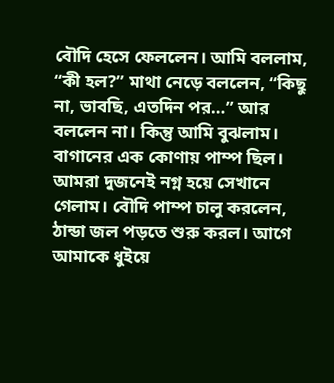বৌদি হেসে ফেললেন। আমি বললাম, “কী হল?” মাথা নেড়ে বললেন, “কিছু না, ভাবছি, এতদিন পর…” আর বললেন না। কিন্তু আমি বুঝলাম।
বাগানের এক কোণায় পাম্প ছিল। আমরা দুজনেই নগ্ন হয়ে সেখানে গেলাম। বৌদি পাম্প চালু করলেন, ঠান্ডা জল পড়তে শুরু করল। আগে আমাকে ধুইয়ে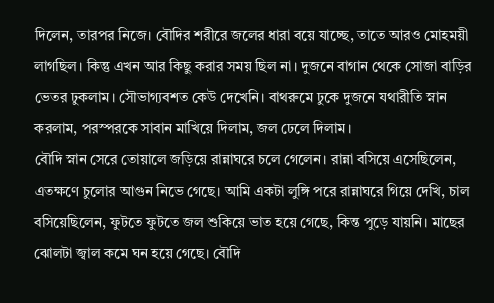দিলেন, তারপর নিজে। বৌদির শরীরে জলের ধারা বয়ে যাচ্ছে, তাতে আরও মোহময়ী লাগছিল। কিন্তু এখন আর কিছু করার সময় ছিল না। দুজনে বাগান থেকে সোজা বাড়ির ভেতর ঢুকলাম। সৌভাগ্যবশত কেউ দেখেনি। বাথরুমে ঢুকে দুজনে যথারীতি স্নান করলাম, পরস্পরকে সাবান মাখিয়ে দিলাম, জল ঢেলে দিলাম।
বৌদি স্নান সেরে তোয়ালে জড়িয়ে রান্নাঘরে চলে গেলেন। রান্না বসিয়ে এসেছিলেন, এতক্ষণে চুলোর আগুন নিভে গেছে। আমি একটা লুঙ্গি পরে রান্নাঘরে গিয়ে দেখি, চাল বসিয়েছিলেন, ফুটতে ফুটতে জল শুকিয়ে ভাত হয়ে গেছে, কিন্ত পুড়ে যায়নি। মাছের ঝোলটা জ্বাল কমে ঘন হয়ে গেছে। বৌদি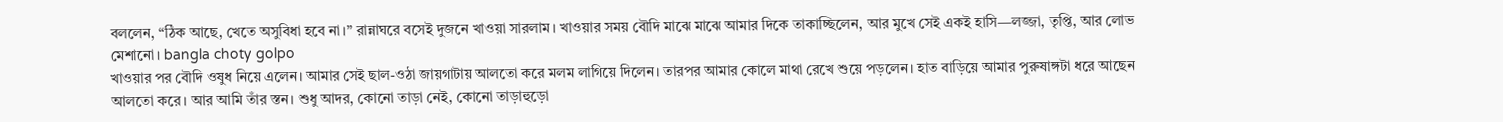বললেন, “ঠিক আছে, খেতে অসুবিধা হবে না।” রান্নাঘরে বসেই দুজনে খাওয়া সারলাম। খাওয়ার সময় বৌদি মাঝে মাঝে আমার দিকে তাকাচ্ছিলেন, আর মুখে সেই একই হাসি—লজ্জা, তৃপ্তি, আর লোভ মেশানো। bangla choty golpo
খাওয়ার পর বৌদি ওষুধ নিয়ে এলেন। আমার সেই ছাল-ওঠা জায়গাটায় আলতো করে মলম লাগিয়ে দিলেন। তারপর আমার কোলে মাথা রেখে শুয়ে পড়লেন। হাত বাড়িয়ে আমার পুরুষাঙ্গটা ধরে আছেন আলতো করে। আর আমি তাঁর স্তন। শুধু আদর, কোনো তাড়া নেই, কোনো তাড়াহুড়ো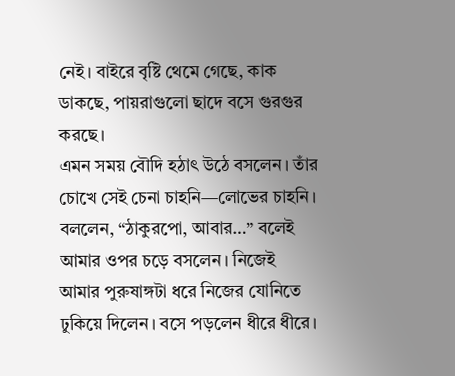নেই। বাইরে বৃষ্টি থেমে গেছে, কাক ডাকছে, পায়রাগুলো ছাদে বসে গুরগুর করছে।
এমন সময় বৌদি হঠাৎ উঠে বসলেন। তাঁর চোখে সেই চেনা চাহনি—লোভের চাহনি। বললেন, “ঠাকুরপো, আবার…” বলেই আমার ওপর চড়ে বসলেন। নিজেই আমার পুরুষাঙ্গটা ধরে নিজের যোনিতে ঢুকিয়ে দিলেন। বসে পড়লেন ধীরে ধীরে।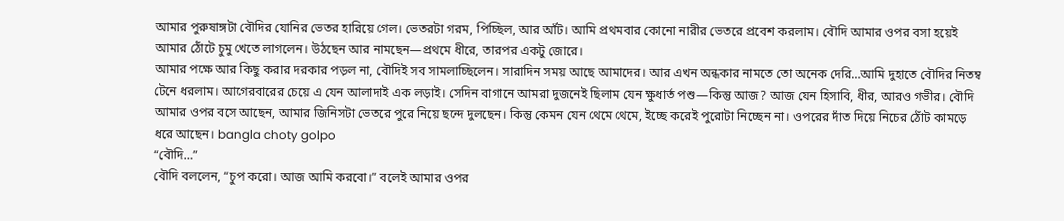আমার পুরুষাঙ্গটা বৌদির যোনির ভেতর হারিয়ে গেল। ভেতরটা গরম, পিচ্ছিল, আর আঁট। আমি প্রথমবার কোনো নারীর ভেতরে প্রবেশ করলাম। বৌদি আমার ওপর বসা হয়েই আমার ঠোঁটে চুমু খেতে লাগলেন। উঠছেন আর নামছেন—প্রথমে ধীরে, তারপর একটু জোরে।
আমার পক্ষে আর কিছু করার দরকার পড়ল না, বৌদিই সব সামলাচ্ছিলেন। সারাদিন সময় আছে আমাদের। আর এখন অন্ধকার নামতে তো অনেক দেরি…আমি দুহাতে বৌদির নিতম্ব টেনে ধরলাম। আগেরবারের চেয়ে এ যেন আলাদাই এক লড়াই। সেদিন বাগানে আমরা দুজনেই ছিলাম যেন ক্ষুধার্ত পশু—কিন্তু আজ? আজ যেন হিসাবি, ধীর, আরও গভীর। বৌদি আমার ওপর বসে আছেন, আমার জিনিসটা ভেতরে পুরে নিয়ে ছন্দে দুলছেন। কিন্তু কেমন যেন থেমে থেমে, ইচ্ছে করেই পুরোটা নিচ্ছেন না। ওপরের দাঁত দিয়ে নিচের ঠোঁট কামড়ে ধরে আছেন। bangla choty golpo
“বৌদি…”
বৌদি বললেন, “চুপ করো। আজ আমি করবো।” বলেই আমার ওপর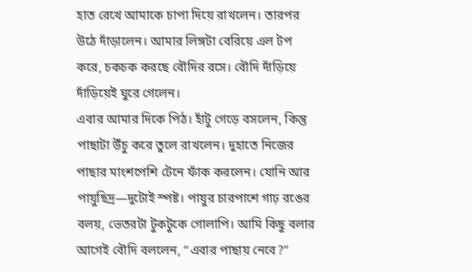হাত রেখে আমাকে চাপা দিয়ে রাখলেন। তারপর উঠে দাঁড়ালেন। আমার লিঙ্গটা বেরিয়ে এল টপ করে, চকচক করছে বৌদির রসে। বৌদি দাঁড়িয়ে দাঁড়িয়েই ঘুরে গেলেন।
এবার আমার দিকে পিঠ। হাঁটু গেড়ে বসলেন, কিন্তু পাছাটা উঁচু করে তুলে রাখলেন। দুহাতে নিজের পাছার মাংশপেশি টেনে ফাঁক করলেন। যোনি আর পায়ুছিদ্র—দুটোই স্পষ্ট। পায়ুর চারপাশে গাঢ় রঙের বলয়, ভেতরটা টুকটুকে গোলাপি। আমি কিছু বলার আগেই বৌদি বললেন, “এবার পাছায় নেবে?”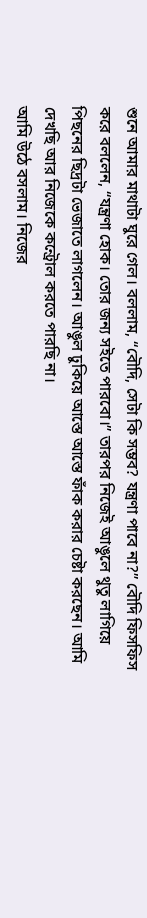শুনে আমার মাথাটা ঘুরে গেল। বললাম, “বৌদি, সেটা কি সম্ভব? যন্ত্রণা পাবে না?” বৌদি ফিসফিস করে বললেন, “যন্ত্রণা হোক। তোর জন্য সইতে পারবো।” তারপর নিজেই আঙুলে থুতু লাগিয়ে পিছনের ছিদ্রটা ভেজাতে লাগলেন। আঙুল ঢুকিয়ে আস্তে আস্তে ফাঁক করার চেষ্টা করছেন। আমি দেখছি আর নিজেকে কন্ট্রোল করতে পারছি না।
আমি উঠে বসলাম। নিজের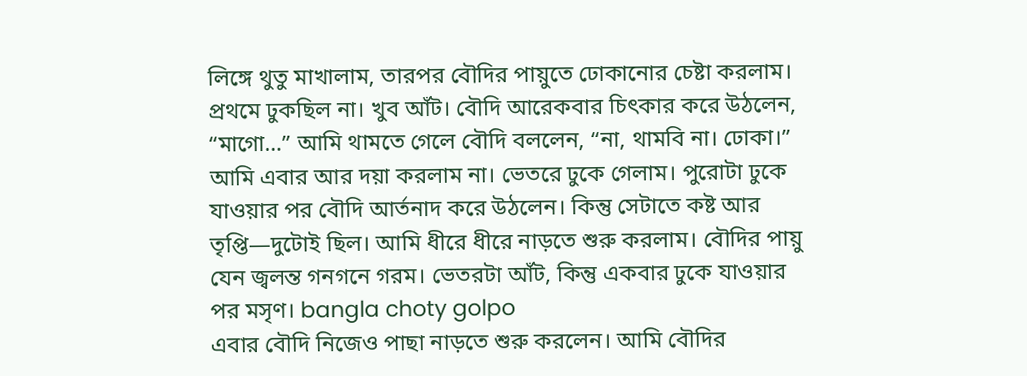লিঙ্গে থুতু মাখালাম, তারপর বৌদির পায়ুতে ঢোকানোর চেষ্টা করলাম। প্রথমে ঢুকছিল না। খুব আঁট। বৌদি আরেকবার চিৎকার করে উঠলেন, “মাগো…” আমি থামতে গেলে বৌদি বললেন, “না, থামবি না। ঢোকা।” আমি এবার আর দয়া করলাম না। ভেতরে ঢুকে গেলাম। পুরোটা ঢুকে যাওয়ার পর বৌদি আর্তনাদ করে উঠলেন। কিন্তু সেটাতে কষ্ট আর তৃপ্তি—দুটোই ছিল। আমি ধীরে ধীরে নাড়তে শুরু করলাম। বৌদির পায়ু যেন জ্বলন্ত গনগনে গরম। ভেতরটা আঁট, কিন্তু একবার ঢুকে যাওয়ার পর মসৃণ। bangla choty golpo
এবার বৌদি নিজেও পাছা নাড়তে শুরু করলেন। আমি বৌদির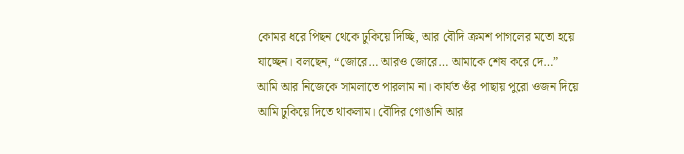কোমর ধরে পিছন থেকে ঢুকিয়ে দিচ্ছি, আর বৌদি ক্রমশ পাগলের মতো হয়ে যাচ্ছেন। বলছেন, “জোরে… আরও জোরে… আমাকে শেষ করে দে…” আমি আর নিজেকে সামলাতে পারলাম না। কার্যত ওঁর পাছায় পুরো ওজন দিয়ে আমি ঢুকিয়ে দিতে থাকলাম। বৌদির গোঙানি আর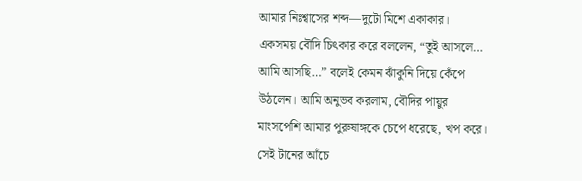আমার নিঃশ্বাসের শব্দ—দুটো মিশে একাকার।
একসময় বৌদি চিৎকার করে বললেন, “তুই আসলে… আমি আসছি…” বলেই কেমন ঝাঁকুনি দিয়ে কেঁপে উঠলেন। আমি অনুভব করলাম, বৌদির পায়ুর মাংসপেশি আমার পুরুষাঙ্গকে চেপে ধরেছে, খপ করে। সেই টানের আঁচে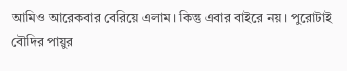আমিও আরেকবার বেরিয়ে এলাম। কিন্তু এবার বাইরে নয়। পুরোটাই বৌদির পায়ুর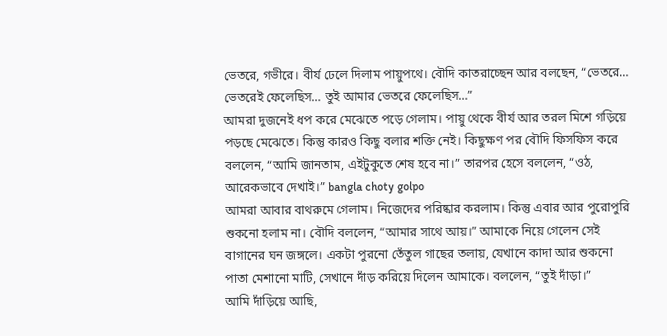ভেতরে, গভীরে। বীর্য ঢেলে দিলাম পায়ুপথে। বৌদি কাতরাচ্ছেন আর বলছেন, “ভেতরে… ভেতরেই ফেলেছিস… তুই আমার ভেতরে ফেলেছিস…”
আমরা দুজনেই ধপ করে মেঝেতে পড়ে গেলাম। পায়ু থেকে বীর্য আর তরল মিশে গড়িয়ে পড়ছে মেঝেতে। কিন্তু কারও কিছু বলার শক্তি নেই। কিছুক্ষণ পর বৌদি ফিসফিস করে বললেন, “আমি জানতাম, এইটুকুতে শেষ হবে না।” তারপর হেসে বললেন, “ওঠ, আরেকভাবে দেখাই।” bangla choty golpo
আমরা আবার বাথরুমে গেলাম। নিজেদের পরিষ্কার করলাম। কিন্তু এবার আর পুরোপুরি শুকনো হলাম না। বৌদি বললেন, “আমার সাথে আয়।” আমাকে নিয়ে গেলেন সেই বাগানের ঘন জঙ্গলে। একটা পুরনো তেঁতুল গাছের তলায়, যেখানে কাদা আর শুকনো পাতা মেশানো মাটি, সেখানে দাঁড় করিয়ে দিলেন আমাকে। বললেন, “তুই দাঁড়া।”
আমি দাঁড়িয়ে আছি,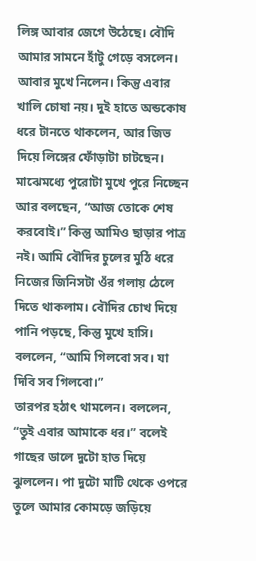লিঙ্গ আবার জেগে উঠেছে। বৌদি আমার সামনে হাঁটু গেড়ে বসলেন। আবার মুখে নিলেন। কিন্তু এবার খালি চোষা নয়। দুই হাতে অন্ডকোষ ধরে টানতে থাকলেন, আর জিভ দিয়ে লিঙ্গের ফোঁড়াটা চাটছেন। মাঝেমধ্যে পুরোটা মুখে পুরে নিচ্ছেন আর বলছেন, “আজ তোকে শেষ করবোই।” কিন্তু আমিও ছাড়ার পাত্র নই। আমি বৌদির চুলের মুঠি ধরে নিজের জিনিসটা ওঁর গলায় ঠেলে দিতে থাকলাম। বৌদির চোখ দিয়ে পানি পড়ছে, কিন্তু মুখে হাসি। বললেন, “আমি গিলবো সব। যা দিবি সব গিলবো।”
তারপর হঠাৎ থামলেন। বললেন, “তুই এবার আমাকে ধর।” বলেই গাছের ডালে দুটো হাত দিয়ে ঝুললেন। পা দুটো মাটি থেকে ওপরে তুলে আমার কোমড়ে জড়িয়ে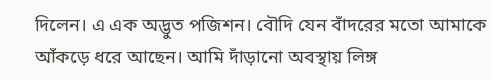দিলেন। এ এক অদ্ভুত পজিশন। বৌদি যেন বাঁদরের মতো আমাকে আঁকড়ে ধরে আছেন। আমি দাঁড়ানো অবস্থায় লিঙ্গ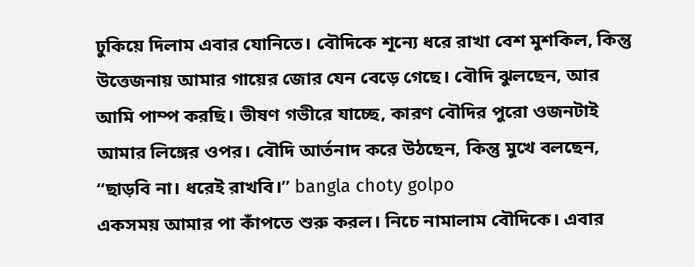ঢুকিয়ে দিলাম এবার যোনিতে। বৌদিকে শূন্যে ধরে রাখা বেশ মুশকিল, কিন্তু উত্তেজনায় আমার গায়ের জোর যেন বেড়ে গেছে। বৌদি ঝুলছেন, আর আমি পাম্প করছি। ভীষণ গভীরে যাচ্ছে, কারণ বৌদির পুরো ওজনটাই আমার লিঙ্গের ওপর। বৌদি আর্তনাদ করে উঠছেন, কিন্তু মুখে বলছেন, “ছাড়বি না। ধরেই রাখবি।” bangla choty golpo
একসময় আমার পা কাঁপতে শুরু করল। নিচে নামালাম বৌদিকে। এবার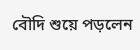বৌদি শুয়ে পড়লেন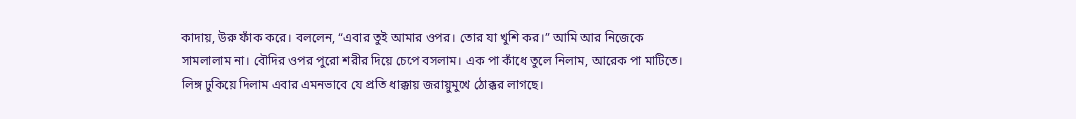কাদায়, উরু ফাঁক করে। বললেন, “এবার তুই আমার ওপর। তোর যা খুশি কর।” আমি আর নিজেকে সামলালাম না। বৌদির ওপর পুরো শরীর দিয়ে চেপে বসলাম। এক পা কাঁধে তুলে নিলাম, আরেক পা মাটিতে। লিঙ্গ ঢুকিয়ে দিলাম এবার এমনভাবে যে প্রতি ধাক্কায় জরায়ুমুখে ঠোক্কর লাগছে।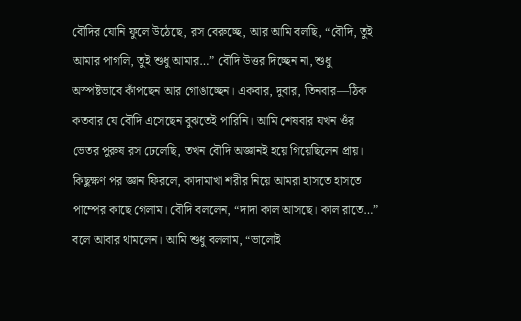বৌদির যোনি ফুলে উঠেছে, রস বেরুচ্ছে, আর আমি বলছি, “বৌদি, তুই আমার পাগলি, তুই শুধু আমার…” বৌদি উত্তর দিচ্ছেন না, শুধু অস্পষ্টভাবে কাঁপছেন আর গোঙাচ্ছেন। একবার, দুবার, তিনবার—ঠিক কতবার যে বৌদি এসেছেন বুঝতেই পারিনি। আমি শেষবার যখন ওঁর ভেতর পুরুষ রস ঢেলেছি, তখন বৌদি অজ্ঞানই হয়ে গিয়েছিলেন প্রায়।
কিছুক্ষণ পর জ্ঞান ফিরলে, কাদামাখা শরীর নিয়ে আমরা হাসতে হাসতে পাম্পের কাছে গেলাম। বৌদি বললেন, “দাদা কাল আসছে। কাল রাতে…” বলে আবার থামলেন। আমি শুধু বললাম, “ভালোই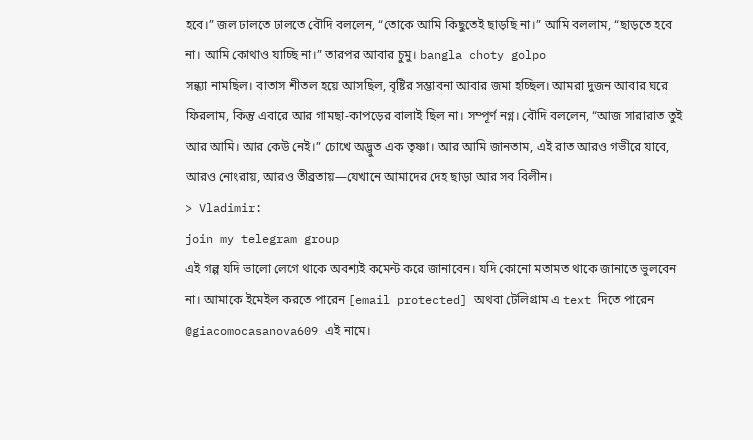হবে।” জল ঢালতে ঢালতে বৌদি বললেন, “তোকে আমি কিছুতেই ছাড়ছি না।” আমি বললাম, “ছাড়তে হবে না। আমি কোথাও যাচ্ছি না।” তারপর আবার চুমু। bangla choty golpo
সন্ধ্যা নামছিল। বাতাস শীতল হয়ে আসছিল, বৃষ্টির সম্ভাবনা আবার জমা হচ্ছিল। আমরা দুজন আবার ঘরে ফিরলাম, কিন্তু এবারে আর গামছা-কাপড়ের বালাই ছিল না। সম্পূর্ণ নগ্ন। বৌদি বললেন, “আজ সারারাত তুই আর আমি। আর কেউ নেই।” চোখে অদ্ভুত এক তৃষ্ণা। আর আমি জানতাম, এই রাত আরও গভীরে যাবে, আরও নোংরায়, আরও তীব্রতায়—যেখানে আমাদের দেহ ছাড়া আর সব বিলীন।
> Vladimir:
join my telegram group
এই গল্প যদি ভালো লেগে থাকে অবশ্যই কমেন্ট করে জানাবেন। যদি কোনো মতামত থাকে জানাতে ভুলবেন না। আমাকে ইমেইল করতে পারেন [email protected] অথবা টেলিগ্রাম এ text দিতে পারেন @giacomocasanova609 এই নামে।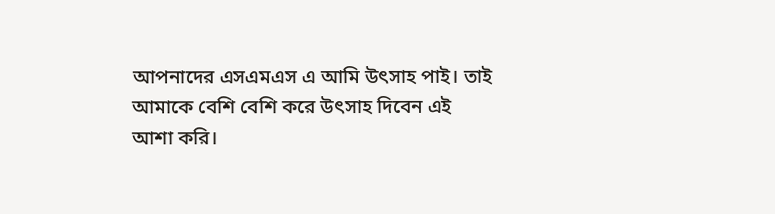আপনাদের এসএমএস এ আমি উৎসাহ পাই। তাই আমাকে বেশি বেশি করে উৎসাহ দিবেন এই আশা করি।